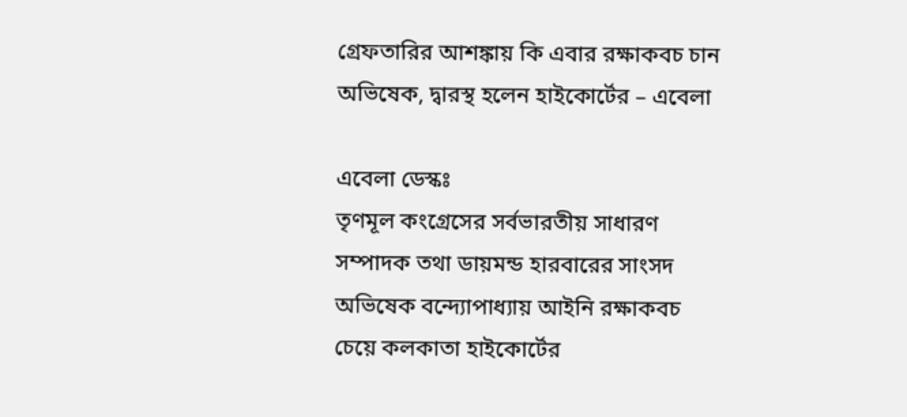গ্রেফতারির আশঙ্কায় কি এবার রক্ষাকবচ চান অভিষেক, দ্বারস্থ হলেন হাইকোর্টের – এবেলা

এবেলা ডেস্কঃ
তৃণমূল কংগ্রেসের সর্বভারতীয় সাধারণ সম্পাদক তথা ডায়মন্ড হারবারের সাংসদ অভিষেক বন্দ্যোপাধ্যায় আইনি রক্ষাকবচ চেয়ে কলকাতা হাইকোর্টের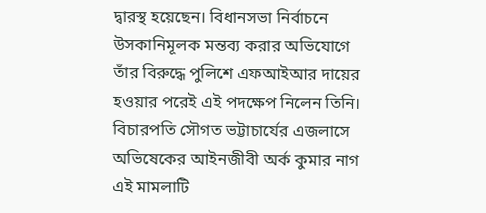দ্বারস্থ হয়েছেন। বিধানসভা নির্বাচনে উসকানিমূলক মন্তব্য করার অভিযোগে তাঁর বিরুদ্ধে পুলিশে এফআইআর দায়ের হওয়ার পরেই এই পদক্ষেপ নিলেন তিনি। বিচারপতি সৌগত ভট্টাচার্যের এজলাসে অভিষেকের আইনজীবী অর্ক কুমার নাগ এই মামলাটি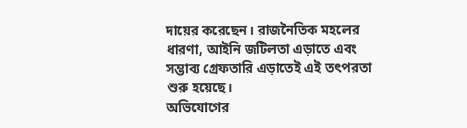দায়ের করেছেন। রাজনৈতিক মহলের ধারণা, আইনি জটিলতা এড়াতে এবং সম্ভাব্য গ্রেফতারি এড়াতেই এই তৎপরতা শুরু হয়েছে।
অভিযোগের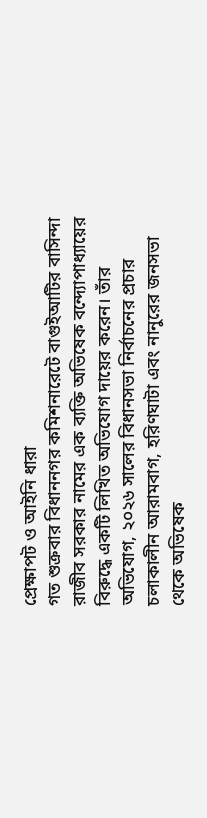প্রেক্ষাপট ও আইনি ধারা
গত শুক্রবার বিধাননগর কমিশনারেটে বাগুইআটির বাসিন্দা রাজীব সরকার নামের এক ব্যক্তি অভিষেক বন্দ্যোপাধ্যায়ের বিরুদ্ধে একটি লিখিত অভিযোগ দায়ের করেন। তাঁর অভিযোগ, ২০২৬ সালের বিধানসভা নির্বাচনের প্রচার চলাকালীন আরামবাগ, হরিণঘাটা এবং নানুরের জনসভা থেকে অভিষেক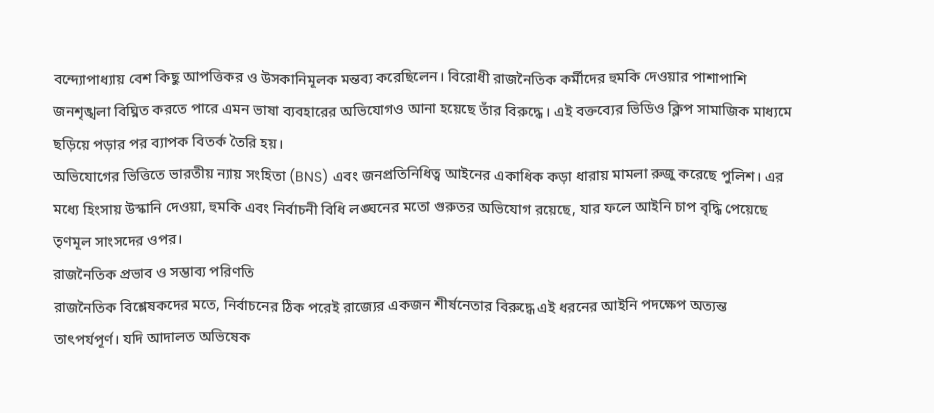বন্দ্যোপাধ্যায় বেশ কিছু আপত্তিকর ও উসকানিমূলক মন্তব্য করেছিলেন। বিরোধী রাজনৈতিক কর্মীদের হুমকি দেওয়ার পাশাপাশি জনশৃঙ্খলা বিঘ্নিত করতে পারে এমন ভাষা ব্যবহারের অভিযোগও আনা হয়েছে তাঁর বিরুদ্ধে। এই বক্তব্যের ভিডিও ক্লিপ সামাজিক মাধ্যমে ছড়িয়ে পড়ার পর ব্যাপক বিতর্ক তৈরি হয়।
অভিযোগের ভিত্তিতে ভারতীয় ন্যায় সংহিতা (BNS) এবং জনপ্রতিনিধিত্ব আইনের একাধিক কড়া ধারায় মামলা রুজু করেছে পুলিশ। এর মধ্যে হিংসায় উস্কানি দেওয়া, হুমকি এবং নির্বাচনী বিধি লঙ্ঘনের মতো গুরুতর অভিযোগ রয়েছে, যার ফলে আইনি চাপ বৃদ্ধি পেয়েছে তৃণমূল সাংসদের ওপর।
রাজনৈতিক প্রভাব ও সম্ভাব্য পরিণতি
রাজনৈতিক বিশ্লেষকদের মতে, নির্বাচনের ঠিক পরেই রাজ্যের একজন শীর্ষনেতার বিরুদ্ধে এই ধরনের আইনি পদক্ষেপ অত্যন্ত তাৎপর্যপূর্ণ। যদি আদালত অভিষেক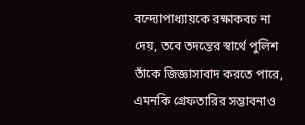বন্দ্যোপাধ্যায়কে রক্ষাকবচ না দেয়, তবে তদন্তের স্বার্থে পুলিশ তাঁকে জিজ্ঞাসাবাদ করতে পারে, এমনকি গ্রেফতারির সম্ভাবনাও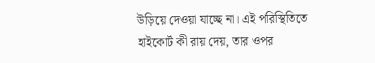উড়িয়ে দেওয়া যাচ্ছে না। এই পরিস্থিতিতে হাইকোর্ট কী রায় দেয়, তার ওপর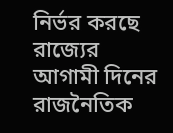নির্ভর করছে রাজ্যের আগামী দিনের রাজনৈতিক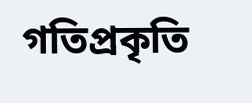গতিপ্রকৃতি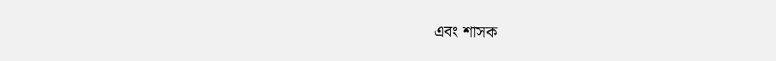এবং শাসক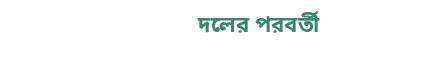দলের পরবর্তী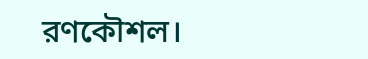রণকৌশল।